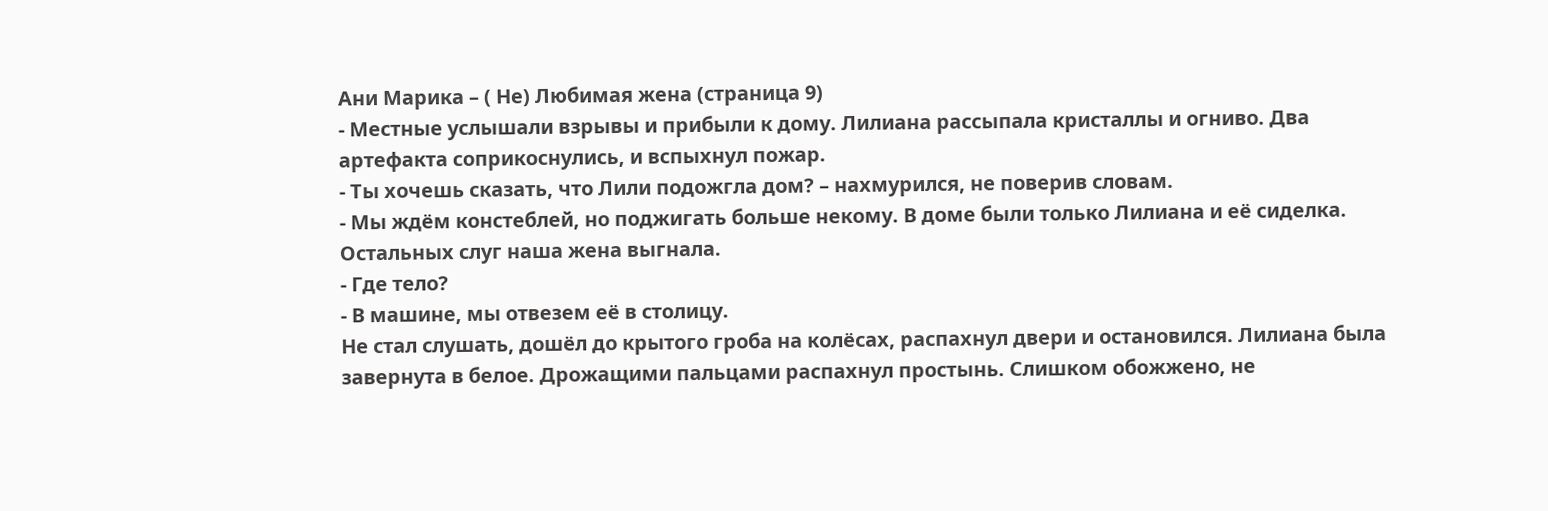Ани Марика – ( Не) Любимая жена (страница 9)
- Местные услышали взрывы и прибыли к дому. Лилиана рассыпала кристаллы и огниво. Два артефакта соприкоснулись, и вспыхнул пожар.
- Ты хочешь сказать, что Лили подожгла дом? – нахмурился, не поверив словам.
- Мы ждём констеблей, но поджигать больше некому. В доме были только Лилиана и её сиделка. Остальных слуг наша жена выгнала.
- Где тело?
- В машине, мы отвезем её в столицу.
Не стал слушать, дошёл до крытого гроба на колёсах, распахнул двери и остановился. Лилиана была завернута в белое. Дрожащими пальцами распахнул простынь. Слишком обожжено, не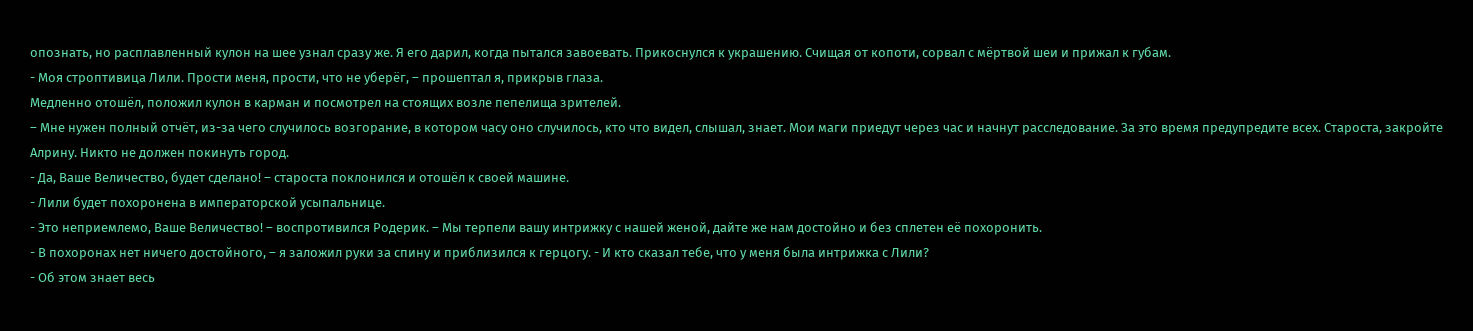опознать, но расплавленный кулон на шее узнал сразу же. Я его дарил, когда пытался завоевать. Прикоснулся к украшению. Счищая от копоти, сорвал с мёртвой шеи и прижал к губам.
- Моя строптивица Лили. Прости меня, прости, что не уберёг, – прошептал я, прикрыв глаза.
Медленно отошёл, положил кулон в карман и посмотрел на стоящих возле пепелища зрителей.
– Мне нужен полный отчёт, из-за чего случилось возгорание, в котором часу оно случилось, кто что видел, слышал, знает. Мои маги приедут через час и начнут расследование. За это время предупредите всех. Староста, закройте Алрину. Никто не должен покинуть город.
- Да, Ваше Величество, будет сделано! – староста поклонился и отошёл к своей машине.
- Лили будет похоронена в императорской усыпальнице.
- Это неприемлемо, Ваше Величество! – воспротивился Родерик. – Мы терпели вашу интрижку с нашей женой, дайте же нам достойно и без сплетен её похоронить.
- В похоронах нет ничего достойного, – я заложил руки за спину и приблизился к герцогу. - И кто сказал тебе, что у меня была интрижка с Лили?
- Об этом знает весь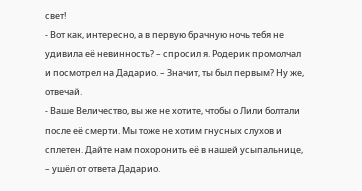свет!
- Вот как, интересно, а в первую брачную ночь тебя не удивила её невинность? – спросил я. Родерик промолчал и посмотрел на Дадарио. – Значит, ты был первым? Ну же, отвечай.
- Ваше Величество, вы же не хотите, чтобы о Лили болтали после её смерти. Мы тоже не хотим гнусных слухов и сплетен. Дайте нам похоронить её в нашей усыпальнице, – ушёл от ответа Дадарио.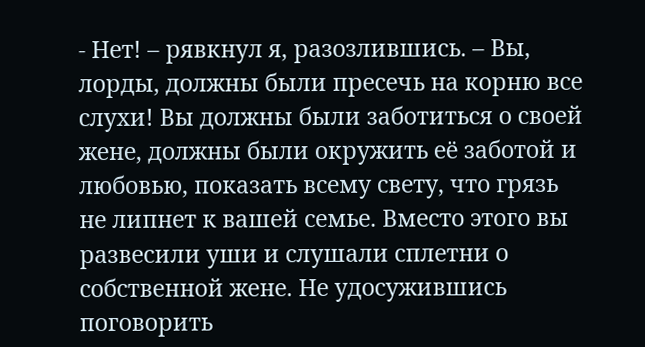- Нет! – рявкнул я, разозлившись. – Вы, лорды, должны были пресечь на корню все слухи! Вы должны были заботиться о своей жене, должны были окружить её заботой и любовью, показать всему свету, что грязь не липнет к вашей семье. Вместо этого вы развесили уши и слушали сплетни о собственной жене. Не удосужившись поговорить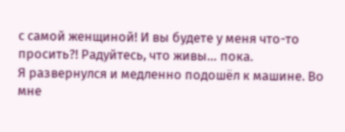с самой женщиной! И вы будете у меня что-то просить?! Радуйтесь, что живы… пока.
Я развернулся и медленно подошёл к машине. Во мне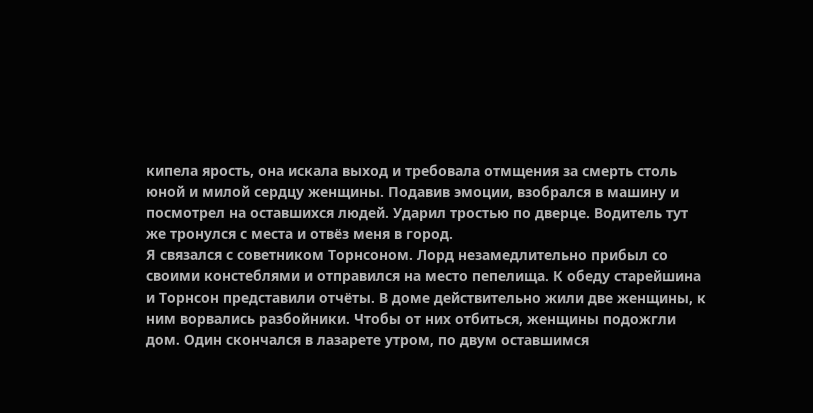кипела ярость, она искала выход и требовала отмщения за смерть столь юной и милой сердцу женщины. Подавив эмоции, взобрался в машину и посмотрел на оставшихся людей. Ударил тростью по дверце. Водитель тут же тронулся с места и отвёз меня в город.
Я связался с советником Торнсоном. Лорд незамедлительно прибыл со своими констеблями и отправился на место пепелища. К обеду старейшина и Торнсон представили отчёты. В доме действительно жили две женщины, к ним ворвались разбойники. Чтобы от них отбиться, женщины подожгли дом. Один скончался в лазарете утром, по двум оставшимся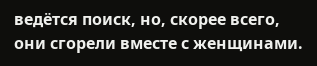ведётся поиск, но, скорее всего, они сгорели вместе с женщинами.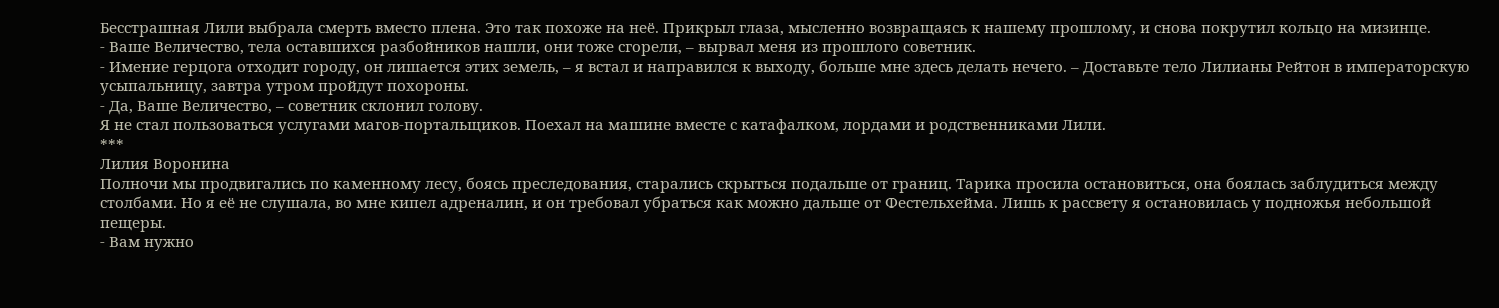Бесстрашная Лили выбрала смерть вместо плена. Это так похоже на неё. Прикрыл глаза, мысленно возвращаясь к нашему прошлому, и снова покрутил кольцо на мизинце.
- Ваше Величество, тела оставшихся разбойников нашли, они тоже сгорели, – вырвал меня из прошлого советник.
- Имение герцога отходит городу, он лишается этих земель, – я встал и направился к выходу, больше мне здесь делать нечего. – Доставьте тело Лилианы Рейтон в императорскую усыпальницу, завтра утром пройдут похороны.
- Да, Ваше Величество, – советник склонил голову.
Я не стал пользоваться услугами магов-портальщиков. Поехал на машине вместе с катафалком, лордами и родственниками Лили.
***
Лилия Воронина
Полночи мы продвигались по каменному лесу, боясь преследования, старались скрыться подальше от границ. Тарика просила остановиться, она боялась заблудиться между столбами. Но я её не слушала, во мне кипел адреналин, и он требовал убраться как можно дальше от Фестельхейма. Лишь к рассвету я остановилась у подножья небольшой пещеры.
- Вам нужно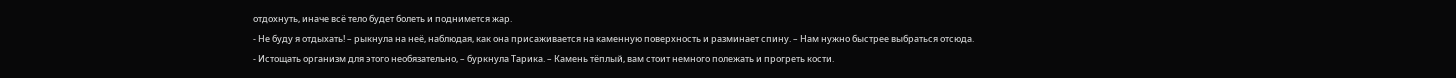отдохнуть, иначе всё тело будет болеть и поднимется жар.
- Не буду я отдыхать! – рыкнула на неё, наблюдая, как она присаживается на каменную поверхность и разминает спину. – Нам нужно быстрее выбраться отсюда.
- Истощать организм для этого необязательно, – буркнула Тарика. – Камень тёплый, вам стоит немного полежать и прогреть кости.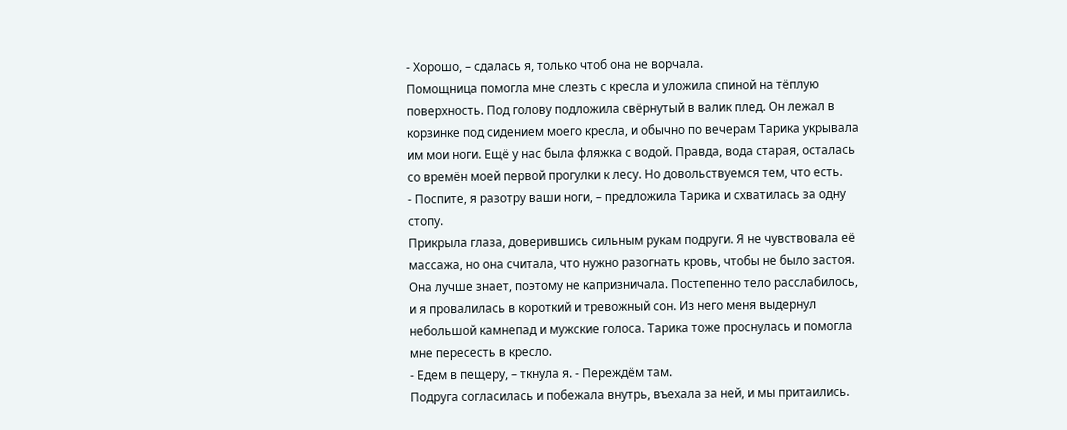- Хорошо, – сдалась я, только чтоб она не ворчала.
Помощница помогла мне слезть с кресла и уложила спиной на тёплую поверхность. Под голову подложила свёрнутый в валик плед. Он лежал в корзинке под сидением моего кресла, и обычно по вечерам Тарика укрывала им мои ноги. Ещё у нас была фляжка с водой. Правда, вода старая, осталась со времён моей первой прогулки к лесу. Но довольствуемся тем, что есть.
- Поспите, я разотру ваши ноги, – предложила Тарика и схватилась за одну стопу.
Прикрыла глаза, доверившись сильным рукам подруги. Я не чувствовала её массажа, но она считала, что нужно разогнать кровь, чтобы не было застоя. Она лучше знает, поэтому не капризничала. Постепенно тело расслабилось, и я провалилась в короткий и тревожный сон. Из него меня выдернул небольшой камнепад и мужские голоса. Тарика тоже проснулась и помогла мне пересесть в кресло.
- Едем в пещеру, – ткнула я. - Переждём там.
Подруга согласилась и побежала внутрь, въехала за ней, и мы притаились.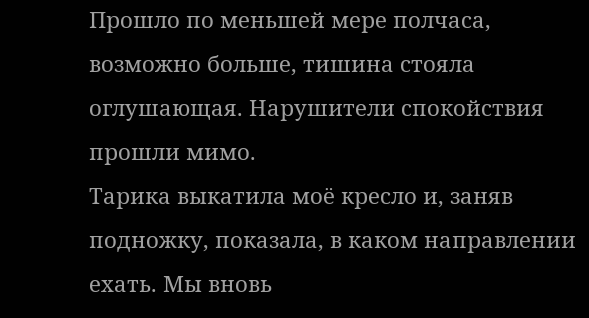Прошло по меньшей мере полчаса, возможно больше, тишина стояла оглушающая. Нарушители спокойствия прошли мимо.
Тарика выкатила моё кресло и, заняв подножку, показала, в каком направлении ехать. Мы вновь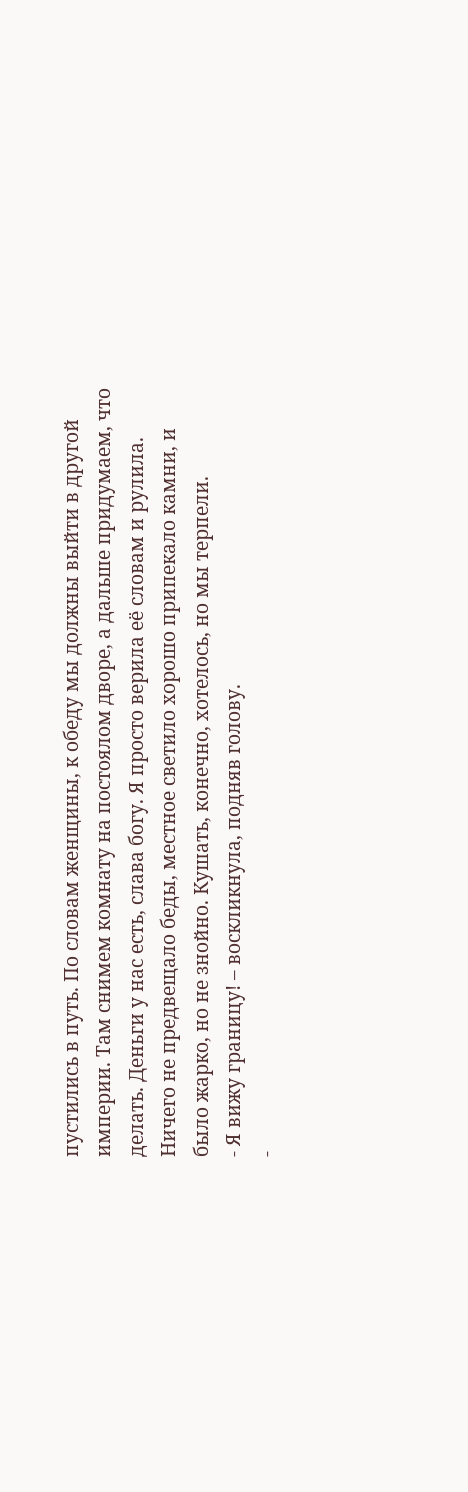пустились в путь. По словам женщины, к обеду мы должны выйти в другой империи. Там снимем комнату на постоялом дворе, а дальше придумаем, что делать. Деньги у нас есть, слава богу. Я просто верила её словам и рулила. Ничего не предвещало беды, местное светило хорошо припекало камни, и было жарко, но не знойно. Кушать, конечно, хотелось, но мы терпели.
- Я вижу границу! – воскликнула, подняв голову.
-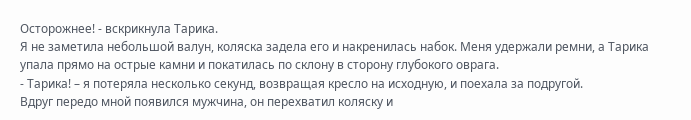Осторожнее! - вскрикнула Тарика.
Я не заметила небольшой валун, коляска задела его и накренилась набок. Меня удержали ремни, а Тарика упала прямо на острые камни и покатилась по склону в сторону глубокого оврага.
- Тарика! – я потеряла несколько секунд, возвращая кресло на исходную, и поехала за подругой.
Вдруг передо мной появился мужчина, он перехватил коляску и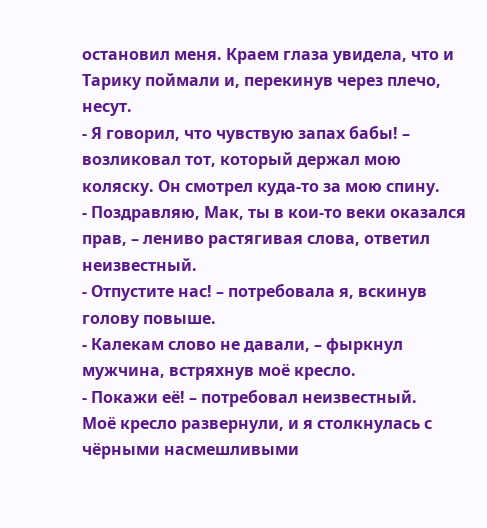остановил меня. Краем глаза увидела, что и Тарику поймали и, перекинув через плечо, несут.
- Я говорил, что чувствую запах бабы! – возликовал тот, который держал мою коляску. Он смотрел куда-то за мою спину.
- Поздравляю, Мак, ты в кои-то веки оказался прав, – лениво растягивая слова, ответил неизвестный.
- Отпустите нас! – потребовала я, вскинув голову повыше.
- Калекам слово не давали, – фыркнул мужчина, встряхнув моё кресло.
- Покажи её! – потребовал неизвестный.
Моё кресло развернули, и я столкнулась с чёрными насмешливыми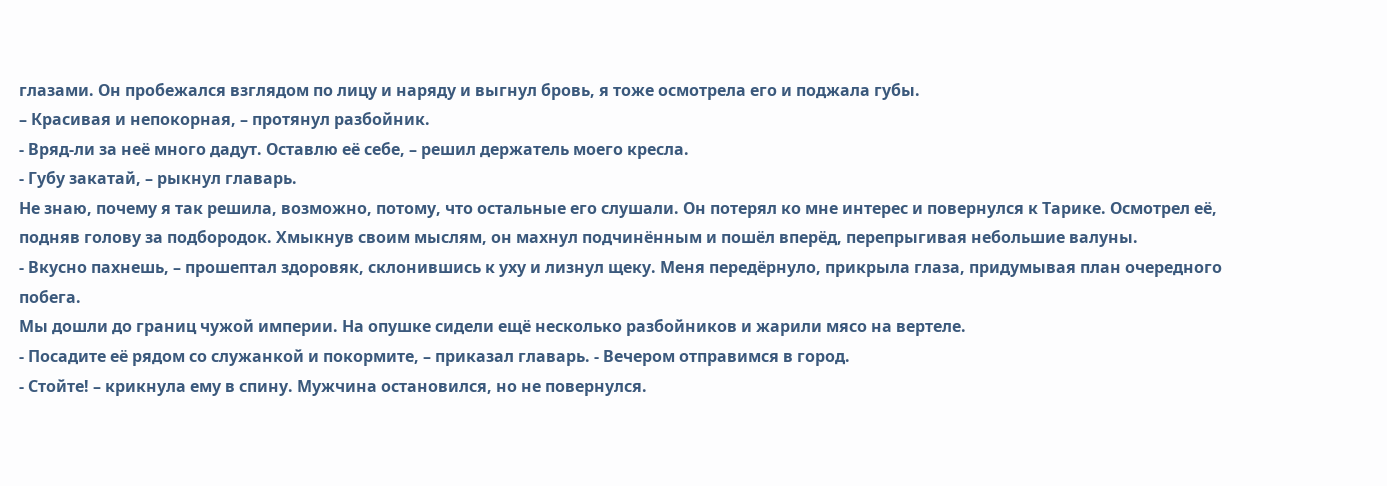глазами. Он пробежался взглядом по лицу и наряду и выгнул бровь, я тоже осмотрела его и поджала губы.
– Красивая и непокорная, – протянул разбойник.
- Вряд-ли за неё много дадут. Оставлю её себе, – решил держатель моего кресла.
- Губу закатай, – рыкнул главарь.
Не знаю, почему я так решила, возможно, потому, что остальные его слушали. Он потерял ко мне интерес и повернулся к Тарике. Осмотрел её, подняв голову за подбородок. Хмыкнув своим мыслям, он махнул подчинённым и пошёл вперёд, перепрыгивая небольшие валуны.
- Вкусно пахнешь, – прошептал здоровяк, склонившись к уху и лизнул щеку. Меня передёрнуло, прикрыла глаза, придумывая план очередного побега.
Мы дошли до границ чужой империи. На опушке сидели ещё несколько разбойников и жарили мясо на вертеле.
- Посадите её рядом со служанкой и покормите, – приказал главарь. - Вечером отправимся в город.
- Стойте! – крикнула ему в спину. Мужчина остановился, но не повернулся.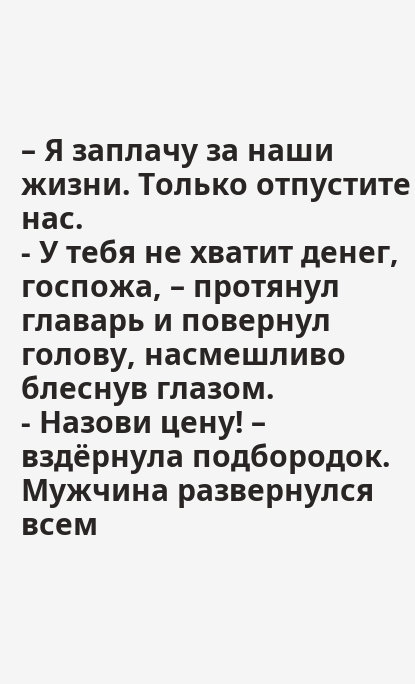– Я заплачу за наши жизни. Только отпустите нас.
- У тебя не хватит денег, госпожа, – протянул главарь и повернул голову, насмешливо блеснув глазом.
- Назови цену! – вздёрнула подбородок.
Мужчина развернулся всем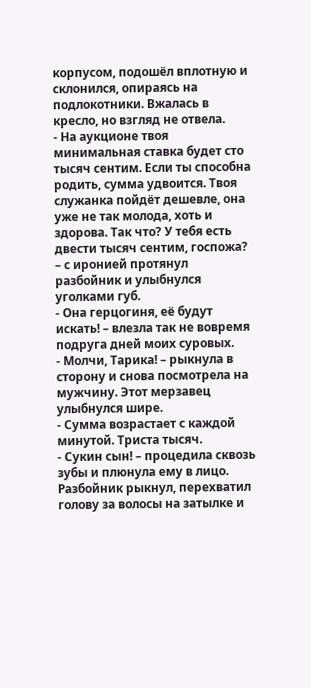корпусом, подошёл вплотную и склонился, опираясь на подлокотники. Вжалась в кресло, но взгляд не отвела.
- На аукционе твоя минимальная ставка будет сто тысяч сентим. Если ты способна родить, сумма удвоится. Твоя служанка пойдёт дешевле, она уже не так молода, хоть и здорова. Так что? У тебя есть двести тысяч сентим, госпожа? – с иронией протянул разбойник и улыбнулся уголками губ.
- Она герцогиня, её будут искать! – влезла так не вовремя подруга дней моих суровых.
- Молчи, Тарика! – рыкнула в сторону и снова посмотрела на мужчину. Этот мерзавец улыбнулся шире.
- Сумма возрастает с каждой минутой. Триста тысяч.
- Сукин сын! – процедила сквозь зубы и плюнула ему в лицо.
Разбойник рыкнул, перехватил голову за волосы на затылке и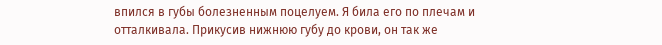впился в губы болезненным поцелуем. Я била его по плечам и отталкивала. Прикусив нижнюю губу до крови, он так же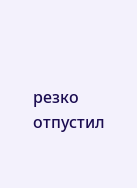резко отпустил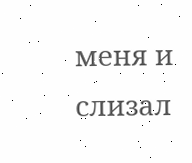меня и слизал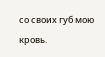со своих губ мою кровь.